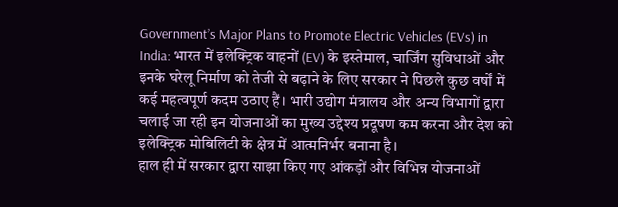Government’s Major Plans to Promote Electric Vehicles (EVs) in India: भारत में इलेक्ट्रिक वाहनों (EV) के इस्तेमाल, चार्जिंग सुविधाओं और इनके घरेलू निर्माण को तेजी से बढ़ाने के लिए सरकार ने पिछले कुछ वर्षों में कई महत्वपूर्ण कदम उठाए हैं। भारी उद्योग मंत्रालय और अन्य विभागों द्वारा चलाई जा रही इन योजनाओं का मुख्य उद्देश्य प्रदूषण कम करना और देश को इलेक्ट्रिक मोबिलिटी के क्षेत्र में आत्मनिर्भर बनाना है।
हाल ही में सरकार द्वारा साझा किए गए आंकड़ों और विभिन्न योजनाओं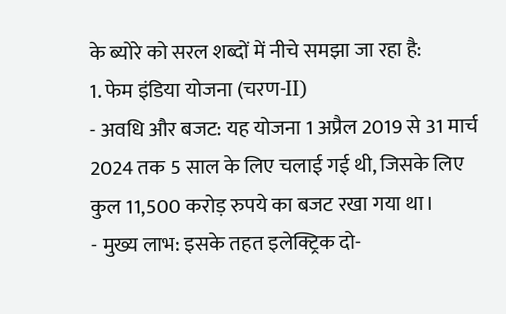के ब्योरे को सरल शब्दों में नीचे समझा जा रहा है:
1. फेम इंडिया योजना (चरण-II)
- अवधि और बजट: यह योजना 1 अप्रैल 2019 से 31 मार्च 2024 तक 5 साल के लिए चलाई गई थी, जिसके लिए कुल 11,500 करोड़ रुपये का बजट रखा गया था।
- मुख्य लाभ: इसके तहत इलेक्ट्रिक दो-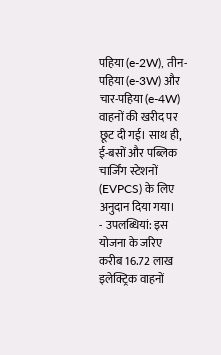पहिया (e-2W), तीन-पहिया (e-3W) और चार-पहिया (e-4W) वाहनों की खरीद पर छूट दी गई। साथ ही, ई-बसों और पब्लिक चार्जिंग स्टेशनों (EVPCS) के लिए अनुदान दिया गया।
- उपलब्धियां: इस योजना के जरिए करीब 16.72 लाख इलेक्ट्रिक वाहनों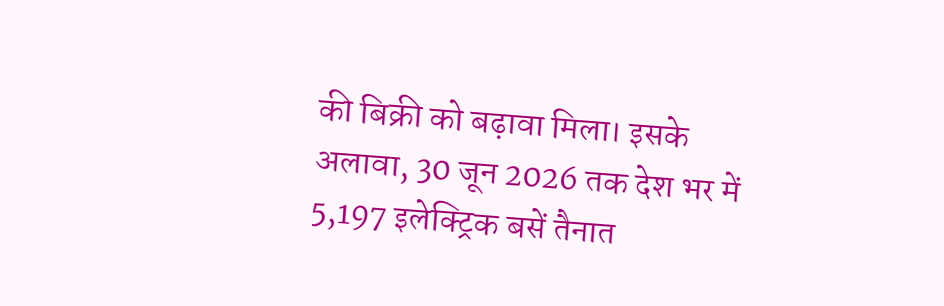की बिक्री को बढ़ावा मिला। इसके अलावा, 30 जून 2026 तक देश भर में 5,197 इलेक्ट्रिक बसें तैनात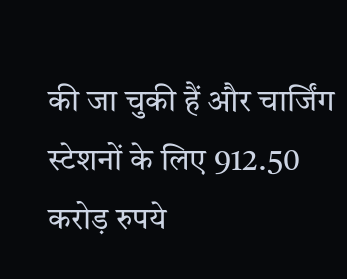की जा चुकी हैं और चार्जिंग स्टेशनों के लिए 912.50 करोड़ रुपये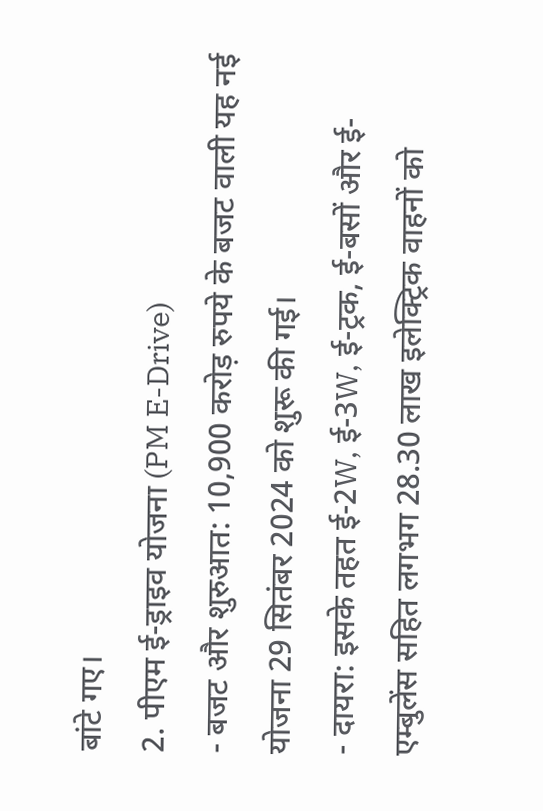बांटे गए।
2. पीएम ई-ड्राइव योजना (PM E-Drive)
- बजट और शुरुआत: 10,900 करोड़ रुपये के बजट वाली यह नई योजना 29 सितंबर 2024 को शुरू की गई।
- दायरा: इसके तहत ई-2W, ई-3W, ई-ट्रक, ई-बसों और ई-एम्बुलेंस सहित लगभग 28.30 लाख इलेक्ट्रिक वाहनों को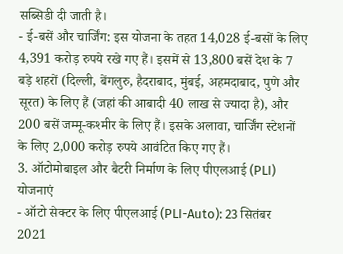सब्सिडी दी जाती है।
- ई-बसें और चार्जिंग: इस योजना के तहत 14,028 ई-बसों के लिए 4,391 करोड़ रुपये रखे गए हैं। इसमें से 13,800 बसें देश के 7 बड़े शहरों (दिल्ली, बेंगलुरु, हैदराबाद, मुंबई, अहमदाबाद, पुणे और सूरत) के लिए हैं (जहां की आबादी 40 लाख से ज्यादा है), और 200 बसें जम्मू-कश्मीर के लिए हैं। इसके अलावा, चार्जिंग स्टेशनों के लिए 2,000 करोड़ रुपये आवंटित किए गए हैं।
3. ऑटोमोबाइल और बैटरी निर्माण के लिए पीएलआई (PLI) योजनाएं
- ऑटो सेक्टर के लिए पीएलआई (PLI-Auto): 23 सितंबर 2021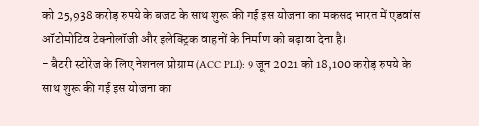को 25,938 करोड़ रुपये के बजट के साथ शुरू की गई इस योजना का मकसद भारत में एडवांस ऑटोमोटिव टेक्नोलॉजी और इलेक्ट्रिक वाहनों के निर्माण को बढ़ावा देना है।
- बैटरी स्टोरेज के लिए नेशनल प्रोग्राम (ACC PLI): 9 जून 2021 को 18,100 करोड़ रुपये के साथ शुरू की गई इस योजना का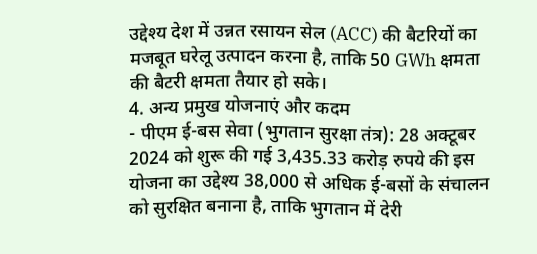उद्देश्य देश में उन्नत रसायन सेल (ACC) की बैटरियों का मजबूत घरेलू उत्पादन करना है, ताकि 50 GWh क्षमता की बैटरी क्षमता तैयार हो सके।
4. अन्य प्रमुख योजनाएं और कदम
- पीएम ई-बस सेवा (भुगतान सुरक्षा तंत्र): 28 अक्टूबर 2024 को शुरू की गई 3,435.33 करोड़ रुपये की इस योजना का उद्देश्य 38,000 से अधिक ई-बसों के संचालन को सुरक्षित बनाना है, ताकि भुगतान में देरी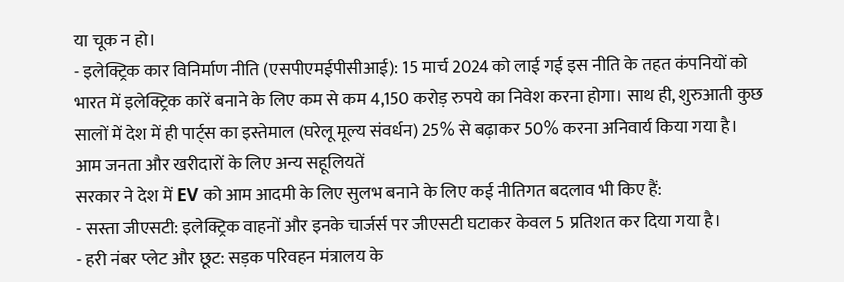या चूक न हो।
- इलेक्ट्रिक कार विनिर्माण नीति (एसपीएमईपीसीआई): 15 मार्च 2024 को लाई गई इस नीति के तहत कंपनियों को भारत में इलेक्ट्रिक कारें बनाने के लिए कम से कम 4,150 करोड़ रुपये का निवेश करना होगा। साथ ही, शुरुआती कुछ सालों में देश में ही पार्ट्स का इस्तेमाल (घरेलू मूल्य संवर्धन) 25% से बढ़ाकर 50% करना अनिवार्य किया गया है।
आम जनता और खरीदारों के लिए अन्य सहूलियतें
सरकार ने देश में EV को आम आदमी के लिए सुलभ बनाने के लिए कई नीतिगत बदलाव भी किए हैं:
- सस्ता जीएसटी: इलेक्ट्रिक वाहनों और इनके चार्जर्स पर जीएसटी घटाकर केवल 5 प्रतिशत कर दिया गया है।
- हरी नंबर प्लेट और छूट: सड़क परिवहन मंत्रालय के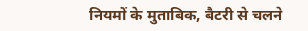नियमों के मुताबिक, बैटरी से चलने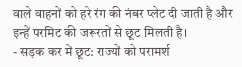वाले वाहनों को हरे रंग की नंबर प्लेट दी जाती है और इन्हें परमिट की जरूरतों से छूट मिलती है।
- सड़क कर में छूट: राज्यों को परामर्श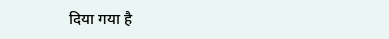दिया गया है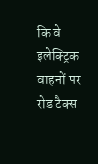कि वे इलेक्ट्रिक वाहनों पर रोड टैक्स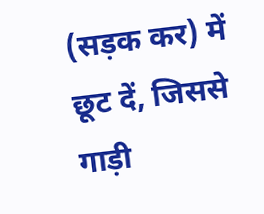(सड़क कर) में छूट दें, जिससे गाड़ी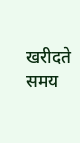खरीदते समय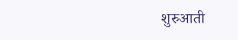शुरुआती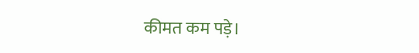कीमत कम पड़े।